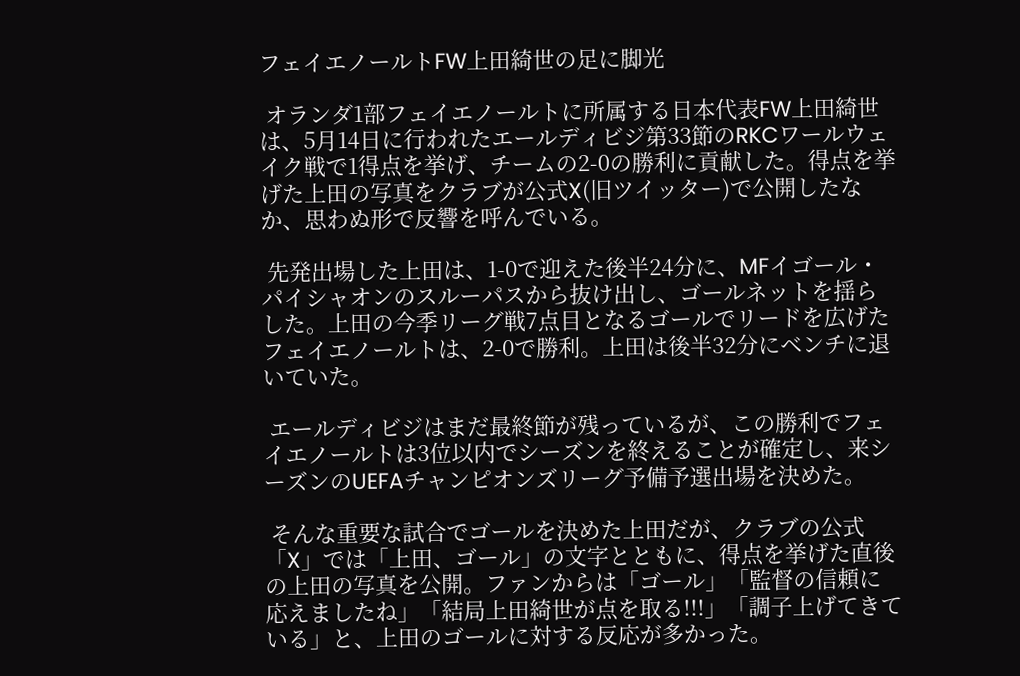フェイエノールトFW上田綺世の足に脚光

 オランダ1部フェイエノールトに所属する日本代表FW上田綺世は、5月14日に行われたエールディビジ第33節のRKCワールウェイク戦で1得点を挙げ、チームの2-0の勝利に貢献した。得点を挙げた上田の写真をクラブが公式X(旧ツイッター)で公開したなか、思わぬ形で反響を呼んでいる。

 先発出場した上田は、1-0で迎えた後半24分に、MFイゴール・パイシャオンのスルーパスから抜け出し、ゴールネットを揺らした。上田の今季リーグ戦7点目となるゴールでリードを広げたフェイエノールトは、2-0で勝利。上田は後半32分にベンチに退いていた。

 エールディビジはまだ最終節が残っているが、この勝利でフェイエノールトは3位以内でシーズンを終えることが確定し、来シーズンのUEFAチャンピオンズリーグ予備予選出場を決めた。

 そんな重要な試合でゴールを決めた上田だが、クラブの公式「X」では「上田、ゴール」の文字とともに、得点を挙げた直後の上田の写真を公開。ファンからは「ゴール」「監督の信頼に応えましたね」「結局上田綺世が点を取る!!!」「調子上げてきている」と、上田のゴールに対する反応が多かった。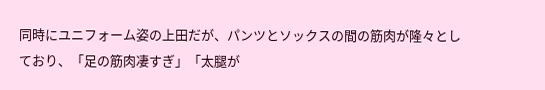同時にユニフォーム姿の上田だが、パンツとソックスの間の筋肉が隆々としており、「足の筋肉凄すぎ」「太腿が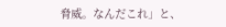脅威。なんだこれ」と、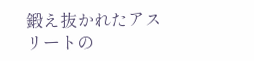鍛え抜かれたアスリートの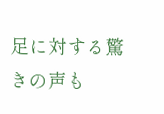足に対する驚きの声も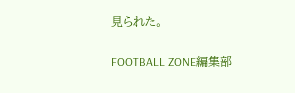見られた。

FOOTBALL ZONE編集部